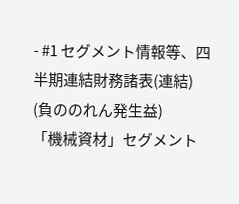- #1 セグメント情報等、四半期連結財務諸表(連結)
(負ののれん発生益)
「機械資材」セグメント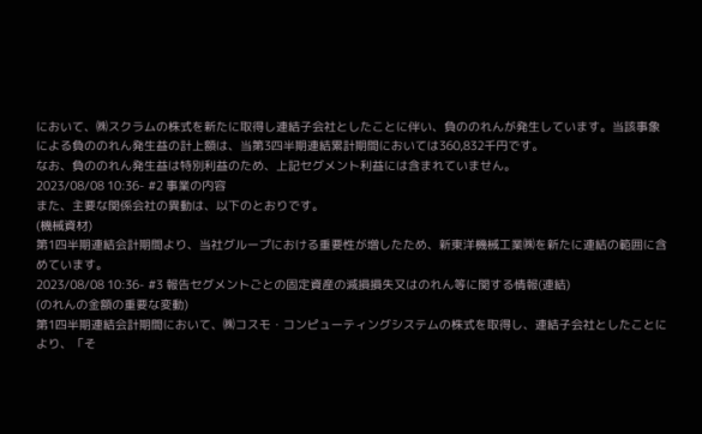において、㈱スクラムの株式を新たに取得し連結子会社としたことに伴い、負ののれんが発生しています。当該事象による負ののれん発生益の計上額は、当第3四半期連結累計期間においては360,832千円です。
なお、負ののれん発生益は特別利益のため、上記セグメント利益には含まれていません。
2023/08/08 10:36- #2 事業の内容
また、主要な関係会社の異動は、以下のとおりです。
(機械資材)
第1四半期連結会計期間より、当社グループにおける重要性が増したため、新東洋機械工業㈱を新たに連結の範囲に含めています。
2023/08/08 10:36- #3 報告セグメントごとの固定資産の減損損失又はのれん等に関する情報(連結)
(のれんの金額の重要な変動)
第1四半期連結会計期間において、㈱コスモ・コンピューティングシステムの株式を取得し、連結子会社としたことにより、「そ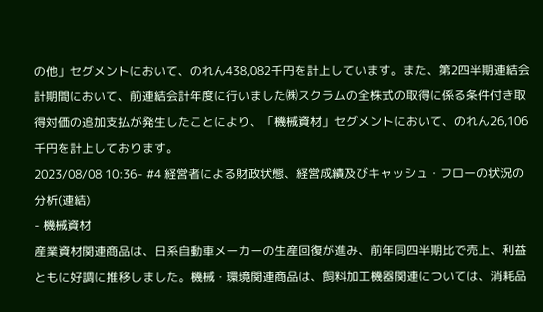の他」セグメントにおいて、のれん438,082千円を計上しています。また、第2四半期連結会計期間において、前連結会計年度に行いました㈱スクラムの全株式の取得に係る条件付き取得対価の追加支払が発生したことにより、「機械資材」セグメントにおいて、のれん26,106千円を計上しております。
2023/08/08 10:36- #4 経営者による財政状態、経営成績及びキャッシュ・フローの状況の分析(連結)
- 機械資材
産業資材関連商品は、日系自動車メーカーの生産回復が進み、前年同四半期比で売上、利益ともに好調に推移しました。機械・環境関連商品は、飼料加工機器関連については、消耗品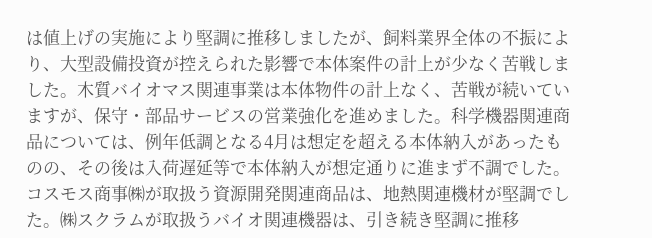は値上げの実施により堅調に推移しましたが、飼料業界全体の不振により、大型設備投資が控えられた影響で本体案件の計上が少なく苦戦しました。木質バイオマス関連事業は本体物件の計上なく、苦戦が続いていますが、保守・部品サービスの営業強化を進めました。科学機器関連商品については、例年低調となる4月は想定を超える本体納入があったものの、その後は入荷遅延等で本体納入が想定通りに進まず不調でした。
コスモス商事㈱が取扱う資源開発関連商品は、地熱関連機材が堅調でした。㈱スクラムが取扱うバイオ関連機器は、引き続き堅調に推移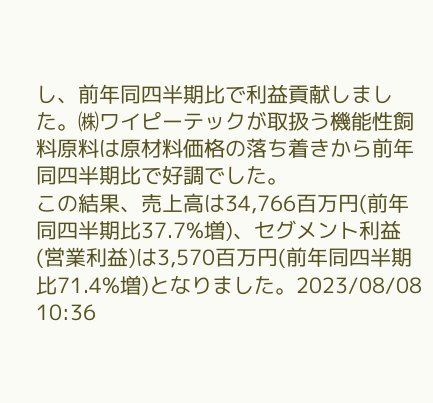し、前年同四半期比で利益貢献しました。㈱ワイピーテックが取扱う機能性飼料原料は原材料価格の落ち着きから前年同四半期比で好調でした。
この結果、売上高は34,766百万円(前年同四半期比37.7%増)、セグメント利益(営業利益)は3,570百万円(前年同四半期比71.4%増)となりました。2023/08/08 10:36